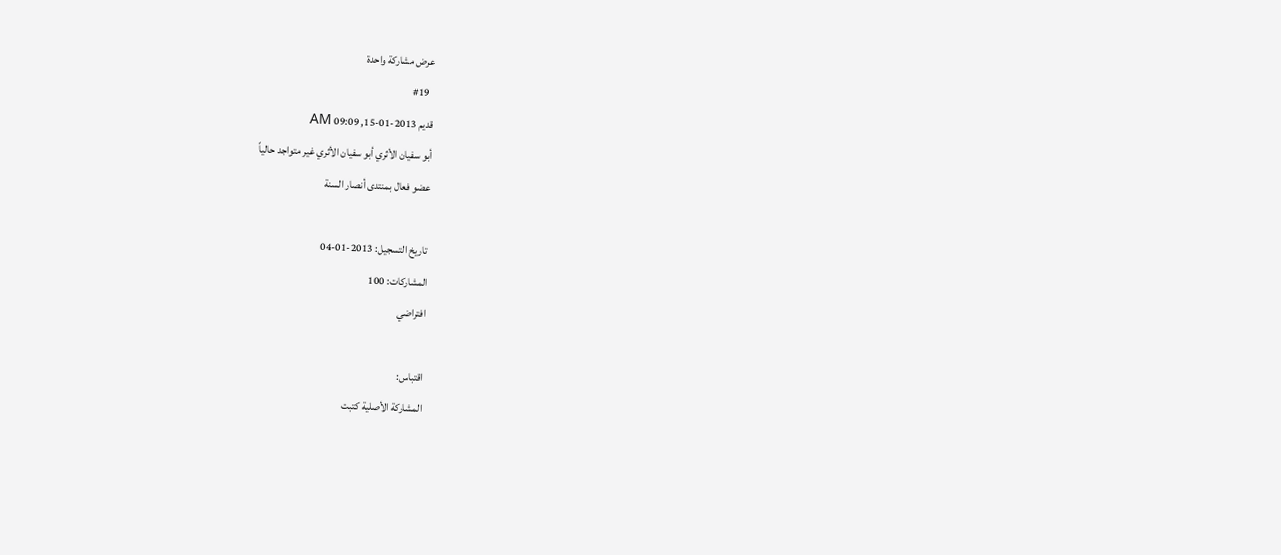عرض مشاركة واحدة
  #19
قديم 2013-01-15, 09:09 AM
أبو سفيان الأثري أبو سفيان الأثري غير متواجد حالياً
عضو فعال بمنتدى أنصار السنة

تاريخ التسجيل: 2013-01-04
المشاركات: 100
افتراضي

اقتباس:
المشاركة الأصلية كتبت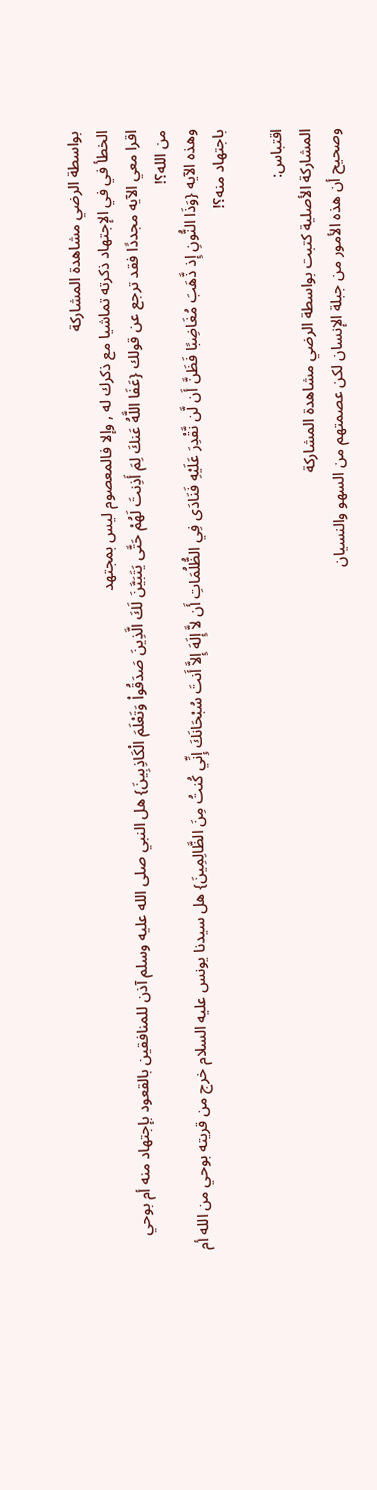بواسطة الرضي مشاهدة المشاركة
الخطأ في في الإجتهاد ذكرته تماشيا مع ذكرك له , وإلا فالمعصوم ليس بمجتهد
اقرا معي الآيه مجددًا فقد ترجع عن قولك {عَفَا اللَّهُ عَنكَ لِمَ أَذِنتَ لَهُمْ حَتَّى يَتَبَيَّنَ لَكَ الَّذِينَ صَدَقُواْ وَتَعْلَمَ الْكَاذِبِينَ} هل النبي صلى الله عليه وسلم آذن للمنافقين بالقعود بإجتهاد منه أم بوحي من الله؟!
وهذه الآيه {وَذَا النُّونِ إِذ ذَّهَبَ مُغَاضِبًا فَظَنَّ أَن لَّن نَّقْدِرَ عَلَيْهِ فَنَادَى فِي الظُّلُمَاتِ أَن لاَّ إِلَهَ إِلاَّ أَنتَ سُبْحَانَكَ إِنِّي كُنتُ مِنَ الظَّالِمِينَ} هل سيدنا يونس عليه السلام خرج من قريته بوحي من الله أم باجتهاد منه؟!

اقتباس:
المشاركة الأصلية كتبت بواسطة الرضي مشاهدة المشاركة
وصحيح أن هذه الأمور من جبلة الإنسان لكن عصمتهم من السهو والنسيان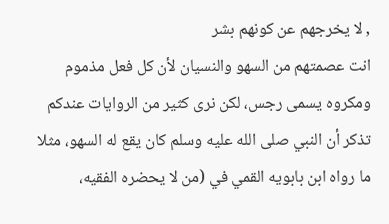, لا يخرجهم عن كونهم بشر
انت عصمتهم من السهو والنسيان لأن كل فعل مذموم ومكروه يسمى رجس، لكن نرى كثير من الروايات عندكم تذكر أن النبي صلى الله عليه وسلم كان يقع له السهو، مثلا ما رواه ابن بابويه القمي في (من لا يحضره الفقيه،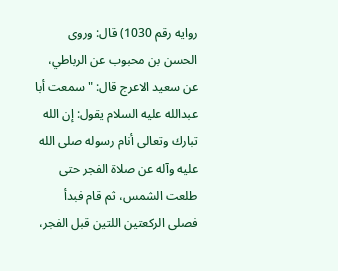روايه رقم 1030) قال: وروى الحسن بن محبوب عن الرباطي، عن سعيد الاعرج قال: " سمعت أبا عبدالله عليه السلام يقول: إن الله تبارك وتعالى أنام رسوله صلى الله عليه وآله عن صلاة الفجر حتى طلعت الشمس، ثم قام فبدأ فصلى الركعتين اللتين قبل الفجر،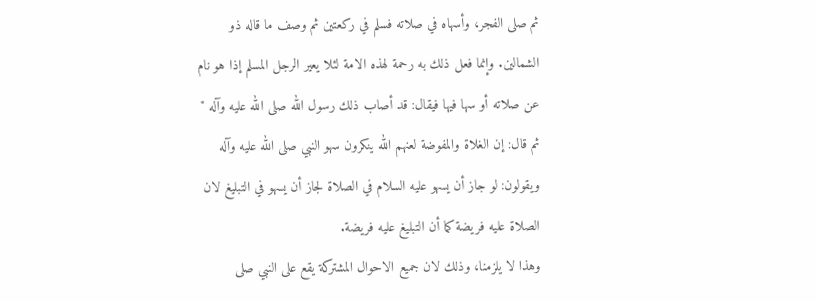ثم صلى الفجر، وأسهاه في صلاته فسلم في ركعتين ثم وصف ما قاله ذو الشمالين. وإنما فعل ذلك به رحمة لهذه الامة لئلا يعير الرجل المسلم إذا هو نام عن صلاته أو سها فيها فيقال: قد أصاب ذلك رسول الله صلى الله عليه وآله "
ثم قال: إن الغلاة والمفوضة لعنهم الله ينكرون سهو النبي صلى الله عليه وآله ويقولون: لو جاز أن يسهو عليه السلام في الصلاة لجاز أن يسهو في التبليغ لان الصلاة عليه فريضة كما أن التبليغ عليه فريضة.
وهذا لا يلزمنا، وذلك لان جميع الاحوال المشتركة يقع على النبي صلى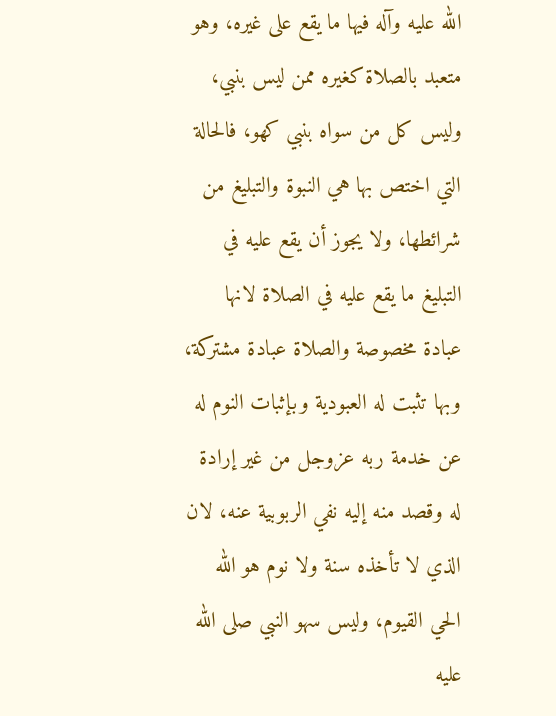الله عليه وآله فيها ما يقع على غيره، وهو متعبد بالصلاة كغيره ممن ليس بنبي، وليس كل من سواه بنبي كهو، فالحالة التي اختص بها هي النبوة والتبليغ من شرائطها، ولا يجوز أن يقع عليه في التبليغ ما يقع عليه في الصلاة لانها عبادة مخصوصة والصلاة عبادة مشتركة، وبها تثبت له العبودية وبإثبات النوم له عن خدمة ربه عزوجل من غير إرادة له وقصد منه إليه نفي الربوبية عنه، لان الذي لا تأخذه سنة ولا نوم هو الله الحي القيوم، وليس سهو النبي صلى الله عليه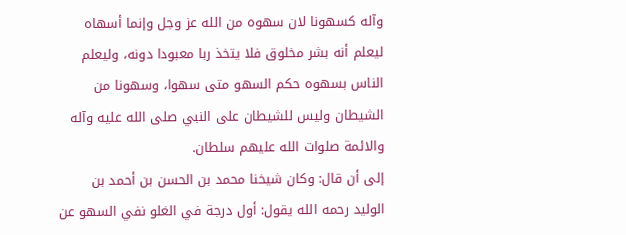وآله كسهونا لان سهوه من الله عز وجل وإنما أسهاه ليعلم أنه بشر مخلوق فلا يتخذ ربا معبودا دونه، وليعلم الناس بسهوه حكم السهو متى سهوا، وسهونا من الشيطان وليس للشيطان على النبي صلى الله عليه وآله والائمة صلوات الله عليهم سلطان.
إلى أن قال: وكان شيخنا محمد بن الحسن بن أحمد بن الوليد رحمه الله يقول: أول درجة في الغلو نفي السهو عن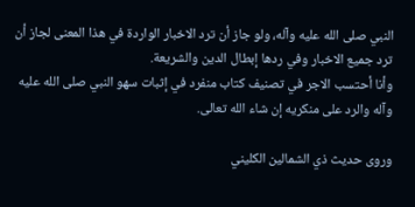النبي صلى الله عليه وآله، ولو جاز أن ترد الاخبار الواردة في هذا المعنى لجاز أن ترد جميع الاخبار وفي ردها إبطال الدين والشريعة.
وأنا أحتسب الاجر في تصنيف كتاب منفرد في إثبات سهو النبي صلى الله عليه وآله والرد على منكريه إن شاء الله تعالى.

وروى حديث ذي الشمالين الكليني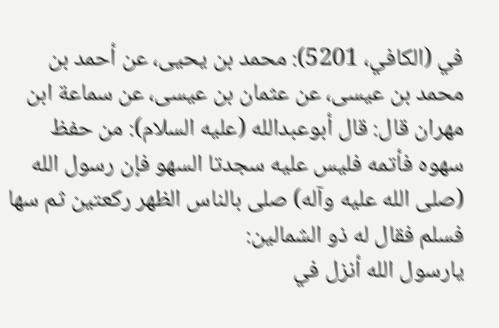في (الكافي، 5201): محمد بن يحيى، عن أحمد بن محمد بن عيسى، عن عثمان بن عيسى، عن سماعة ابن مهران قال: قال أبوعبدالله (عليه السلام): من حفظ سهوه فأتمه فليس عليه سجدتا السهو فإن رسول الله (صلى الله عليه وآله) صلى بالناس الظهر ركعتين ثم سها فسلم فقال له ذو الشمالين:
يارسول الله أنزل في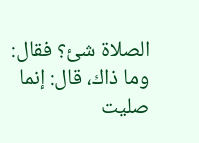الصلاة شئ؟ فقال: وما ذاك، قال: إنما صليت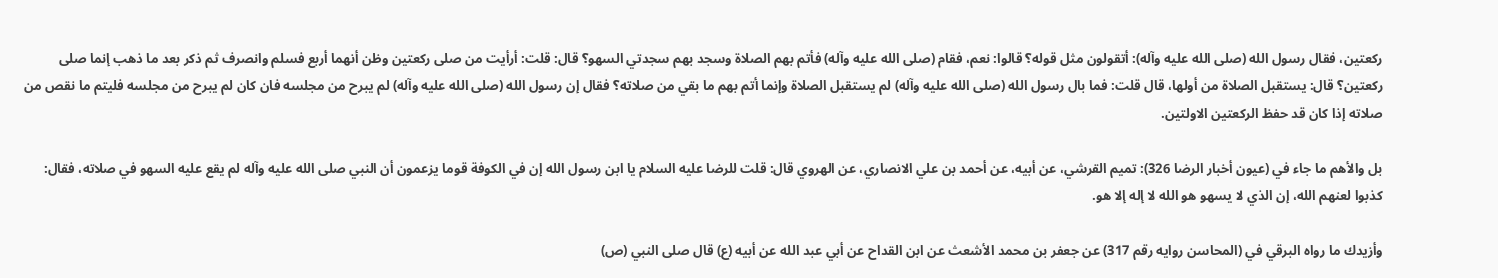ركعتين، فقال رسول الله (صلى الله عليه وآله): أتقولون مثل قوله؟ قالوا: نعم، فقام (صلى الله عليه وآله) فأتم بهم الصلاة وسجد بهم سجدتي السهو؟ قال: قلت: أرأيت من صلى ركعتين وظن أنهما أربع فسلم وانصرف ثم ذكر بعد ما ذهب إنما صلى ركعتين؟ قال: يستقبل الصلاة من أولها، قال قلت: فما بال رسول الله (صلى الله عليه وآله) لم يستقبل الصلاة وإنما أتم بهم ما بقي من صلاته؟ فقال إن رسول الله (صلى الله عليه وآله) لم يبرح من مجلسه فان كان لم يبرح من مجلسه فليتم ما نقص من صلاته إذا كان قد حفظ الركعتين الاولتين.

بل والأهم ما جاء في (عيون أخبار الرضا 326): تميم القرشي، عن أبيه، عن أحمد بن علي الانصاري، عن الهروي قال: قلت للرضا عليه السلام يا ابن رسول الله إن في الكوفة قوما يزعمون أن النبي صلى الله عليه وآله لم يقع عليه السهو في صلاته، فقال: كذبوا لعنهم الله، إن الذي لا يسهو هو الله لا إله إلا هو.

وأزيدك ما رواه البرقي في (المحاسن روايه رقم 317) عن جعفر بن محمد الأشعث عن ابن القداح عن أبي عبد الله عن أبيه (ع) قال صلى النبي (ص)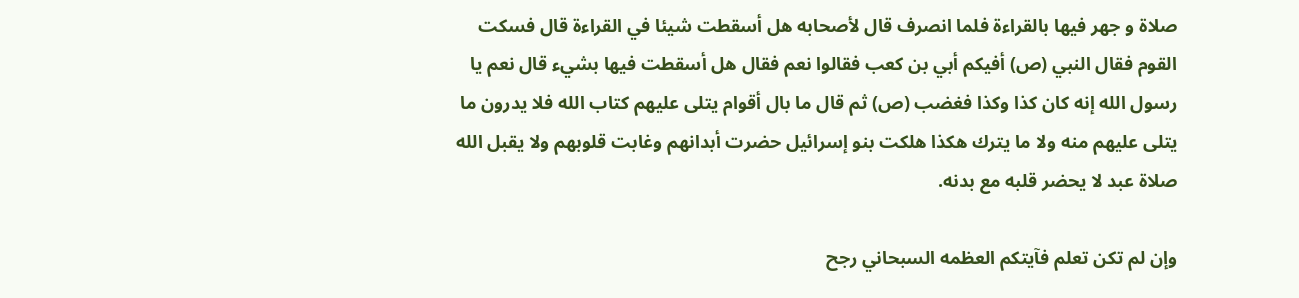صلاة و جهر فيها بالقراءة فلما انصرف قال لأصحابه هل أسقطت شيئا في القراءة قال فسكت القوم فقال النبي (ص) أفيكم أبي بن كعب فقالوا نعم فقال هل أسقطت فيها بشيء قال نعم يا رسول الله إنه كان كذا وكذا فغضب (ص) ثم قال ما بال أقوام يتلى عليهم كتاب الله فلا يدرون ما يتلى عليهم منه ولا ما يترك هكذا هلكت بنو إسرائيل حضرت أبدانهم وغابت قلوبهم ولا يقبل الله صلاة عبد لا يحضر قلبه مع بدنه.

وإن لم تكن تعلم فآيتكم العظمه السبحاني رجح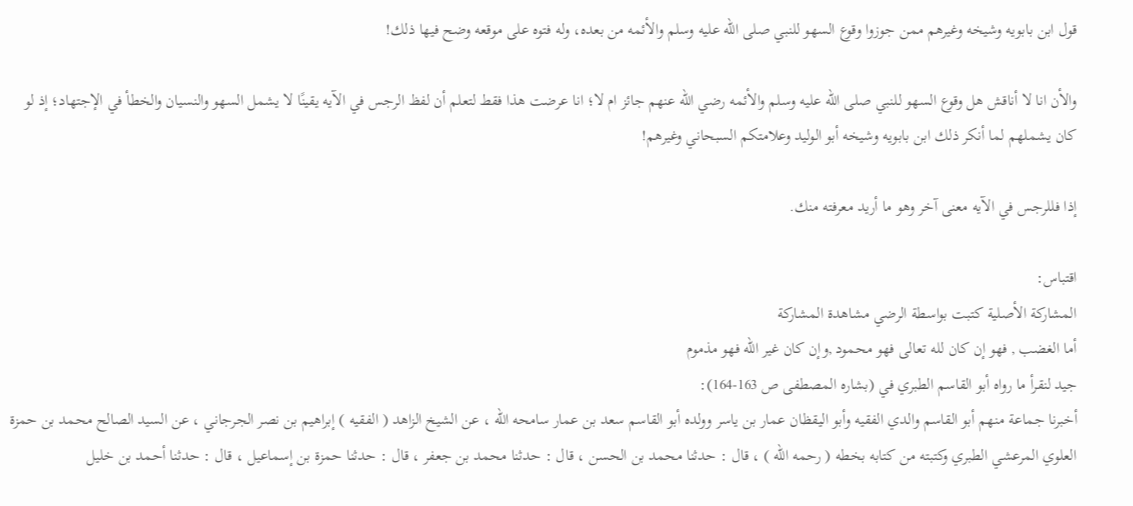قول ابن بابويه وشيخه وغيرهم ممن جوزوا وقوع السهو للنبي صلى الله عليه وسلم والأئمه من بعده، وله فتوه على موقعه وضح فيها ذلك!

والأن انا لا أناقش هل وقوع السهو للنبي صلى الله عليه وسلم والأئمه رضي الله عنهم جائز ام لا؛ انا عرضت هذا فقط لتعلم أن لفظ الرجس في الآيه يقينًا لا يشمل السهو والنسيان والخطأ في الإجتهاد؛ إذ لو كان يشملهم لما أنكر ذلك ابن بابويه وشيخه أبو الوليد وعلامتكم السبحاني وغيرهم!

إذا فللرجس في الآيه معنى آخر وهو ما أريد معرفته منك.

اقتباس:
المشاركة الأصلية كتبت بواسطة الرضي مشاهدة المشاركة
أما الغضب , فهو إن كان لله تعالى فهو محمود ,وإن كان غير الله فهو مذموم
جيد لنقرأ ما رواه أبو القاسم الطبري في (بشاره المصطفى ص 163-164):
أخبرنا جماعة منهم أبو القاسم والدي الفقيه وأبو اليقظان عمار بن ياسر وولده أبو القاسم سعد بن عمار سامحه الله ، عن الشيخ الزاهد ( الفقيه ) إبراهيم بن نصر الجرجاني ، عن السيد الصالح محمد بن حمزة العلوي المرعشي الطبري وكتبته من كتابه بخطه ( رحمه الله ) ، قال : حدثنا محمد بن الحسن ، قال : حدثنا محمد بن جعفر ، قال : حدثنا حمزة بن إسماعيل ، قال : حدثنا أحمد بن خليل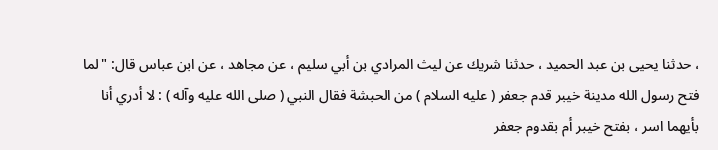، حدثنا يحيى بن عبد الحميد ، حدثنا شريك عن ليث المرادي بن أبي سليم ، عن مجاهد ، عن ابن عباس قال: "لما فتح رسول الله مدينة خيبر قدم جعفر ( عليه السلام ) من الحبشة فقال النبي ( صلى الله عليه وآله ) : لا أدري أنا بأيهما اسر ، بفتح خيبر أم بقدوم جعفر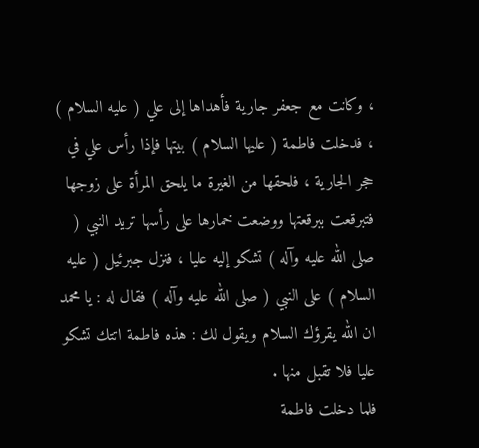، وكانت مع جعفر جارية فأهداها إلى علي ( عليه السلام ) ، فدخلت فاطمة ( عليها السلام ) بيتها فإذا رأس علي في حجر الجارية ، فلحقها من الغيرة ما يلحق المرأة على زوجها فتبرقعت ببرقعتها ووضعت خمارها على رأسها تريد النبي ( صلى الله عليه وآله ) تشكو إليه عليا ، فنزل جبرئيل ( عليه السلام ) على النبي ( صلى الله عليه وآله ) فقال له : يا محمد ان الله يقرؤك السلام ويقول لك : هذه فاطمة اتتك تشكو عليا فلا تقبل منها .
فلما دخلت فاطمة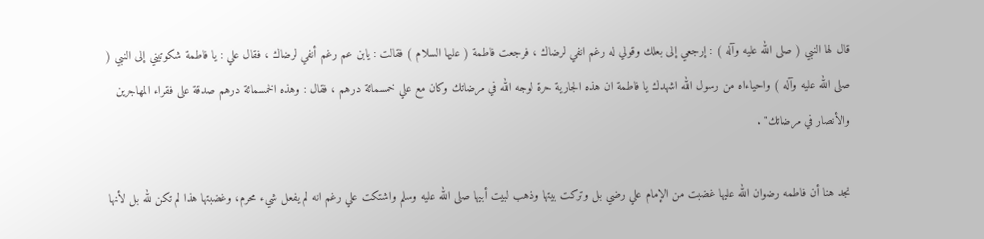قال لها النبي ( صلى الله عليه وآله ) : إرجعي إلى بعلك وقولي له رغم انفي لرضاك ، فرجعت فاطمة ( عليها السلام ) فقالت : يابن عم رغم أنفي لرضاك ، فقال علي : يا فاطمة شكوتيني إلى النبي ( صلى الله عليه وآله ) واحياءاه من رسول الله اشهدك يا فاطمة ان هذه الجارية حرة لوجه الله في مرضاتك وكان مع علي خمسمائة درهم ، فقال : وهذه الخمسمائة درهم صدقة على فقراء المهاجرين والأنصار في مرضاتك" .

نجد هنا أن فاطمه رضوان الله عليها غضبت من الإمام علي رضي بل وتركت بيتها وذهب لبيت أبيها صلى الله عليه وسلم واشتكت علي رغم انه لم يفعل شيء محرم، وغضبتها هذا لم تكن لله بل لأنها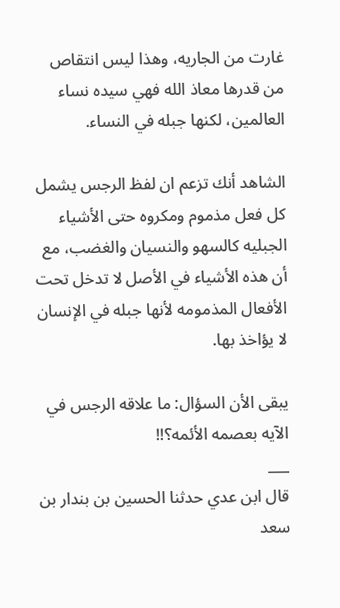غارت من الجاريه، وهذا ليس انتقاص من قدرها معاذ الله فهي سيده نساء العالمين، لكنها جبله في النساء.

الشاهد أنك تزعم ان لفظ الرجس يشمل كل فعل مذموم ومكروه حتى الأشياء الجبليه كالسهو والنسيان والغضب، مع أن هذه الأشياء في الأصل لا تدخل تحت الأفعال المذمومه لأنها جبله في الإنسان لا يؤاخذ بها.

يبقى الأن السؤال: ما علاقه الرجس في الآيه بعصمه الأئمه؟!!
___
قال ابن عدي حدثنا الحسين بن بندار بن سعد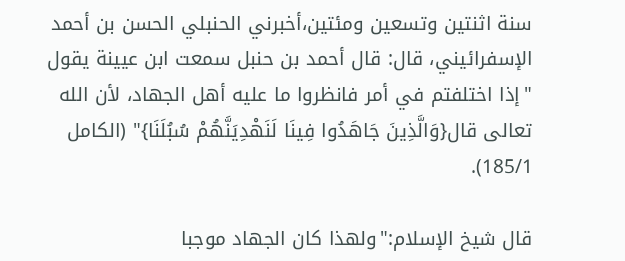سنة اثنتين وتسعين ومئتين،أخبرني الحنبلي الحسن بن أحمد الإسفرائيني، قال: قال أحمد بن حنبل سمعت ابن عيينة يقول "إذا اختلفتم في أمر فانظروا ما عليه أهل الجهاد، لأن الله تعالى قال{وَالَّذِينَ جَاهَدُوا فِينَا لَنَهْدِيَنَّهُمْ سُبُلَنَا}" (الكامل 185/1).

قال شيخ الإسلام:"ولهذا كان الجهاد موجبا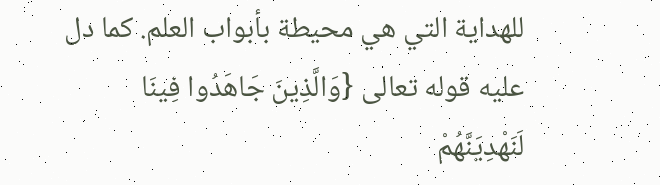للهداية التي هي محيطة بأبواب العلم. كما دل عليه قوله تعالى {وَالَّذِينَ جَاهَدُوا فِينَا لَنَهْدِيَنَّهُمْ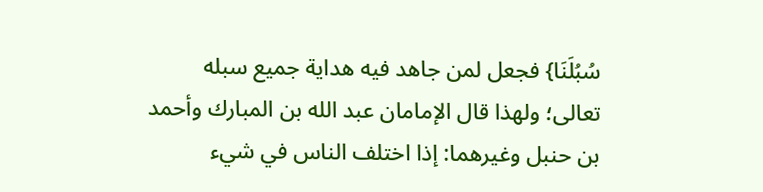سُبُلَنَا} فجعل لمن جاهد فيه هداية جميع سبله تعالى؛ ولهذا قال الإمامان عبد الله بن المبارك وأحمد بن حنبل وغيرهما: إذا اختلف الناس في شيء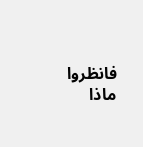فانظروا ماذا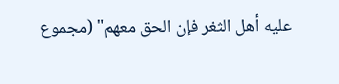عليه أهل الثغر فإن الحق معهم" (مجموع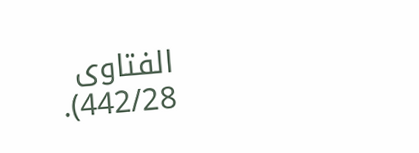الفتاوى 442/28).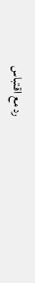رد مع اقتباس